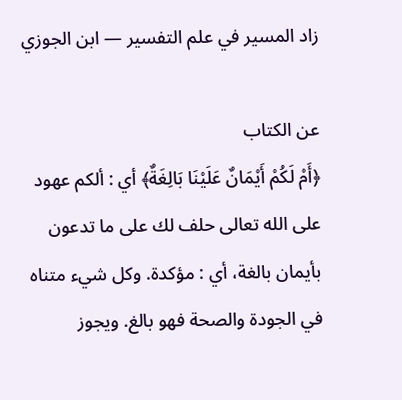زاد المسير في علم التفسير — ابن الجوزي

عن الكتاب
﴿أَمْ لَكُمْ أَيْمَانٌ عَلَيْنَا بَالِغَةٌ﴾ أي : ألكم عهود على الله تعالى حلف لك على ما تدعون بأيمان بالغة، أي : مؤكدة. وكل شيء متناه في الجودة والصحة فهو بالغ. ويجوز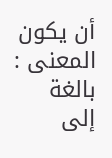أن يكون المعنى : بالغة إلى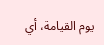يوم القيامة، أي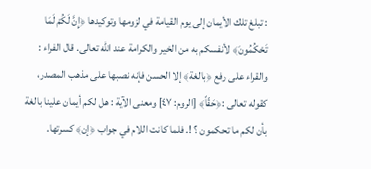: تبلغ تلك الأيمان إلى يوم القيامة في لزومها وتوكيدها ﴿إِنَّ لَكُمْ لَمَا تَحْكُمُونَ﴾ لأنفسكم به من الخير والكرامة عند الله تعالى. قال الفراء : والقراء على رفع ﴿بالغة﴾ إلا الحسن فإنه نصبها على مذهب المصدر، كقوله تعالى :﴿حَقّاً﴾ [الروم: ٤٧] ومعنى الآية : هل لكم أيمان علينا بالغة بأن لكم ما تحكمون ؟ !. فلما كانت اللام في جواب ﴿إن﴾ كسرتها.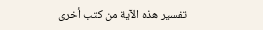تفسير هذه الآية من كتب أخرى